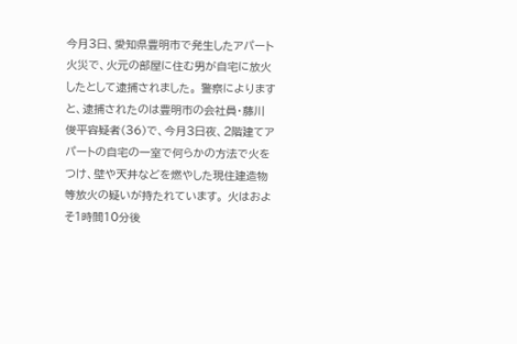今月3日、愛知県豊明市で発生したアパート火災で、火元の部屋に住む男が自宅に放火したとして逮捕されました。 警察によりますと、逮捕されたのは豊明市の会社員・藤川俊平容疑者(36)で、今月3日夜、2階建てアパートの自宅の一室で何らかの方法で火をつけ、壁や天井などを燃やした現住建造物等放火の疑いが持たれています。 火はおよそ1時間10分後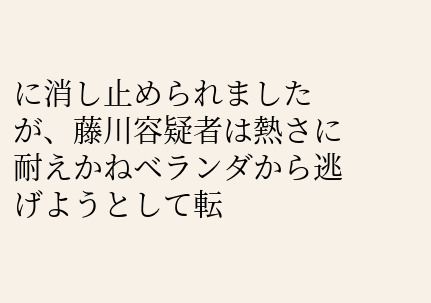に消し止められましたが、藤川容疑者は熱さに耐えかねベランダから逃げようとして転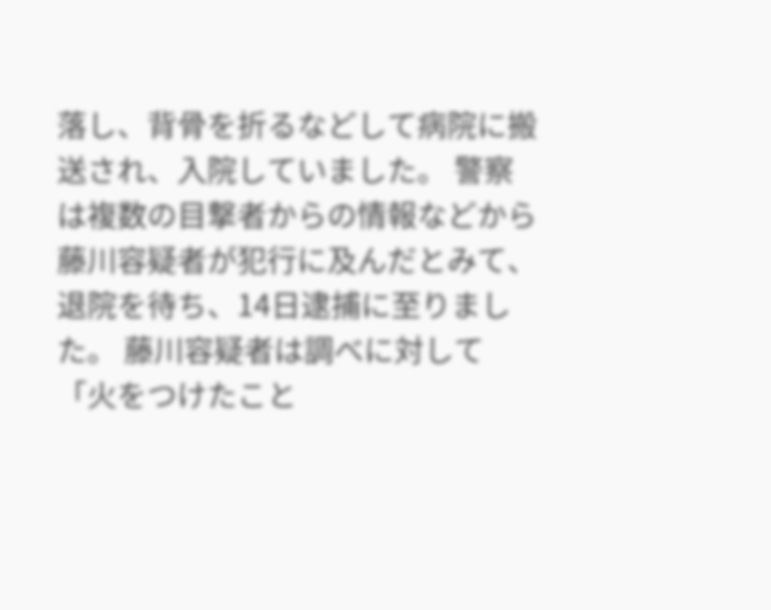落し、背骨を折るなどして病院に搬送され、入院していました。 警察は複数の目撃者からの情報などから藤川容疑者が犯行に及んだとみて、退院を待ち、14日逮捕に至りました。 藤川容疑者は調べに対して「火をつけたこと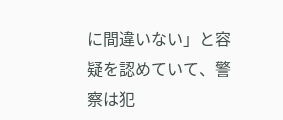に間違いない」と容疑を認めていて、警察は犯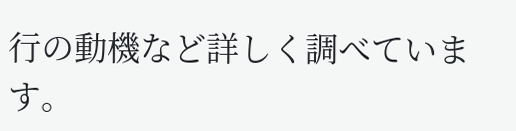行の動機など詳しく調べています。